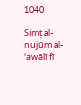1040

Simṭ al-nujūm al-ʿawālī fī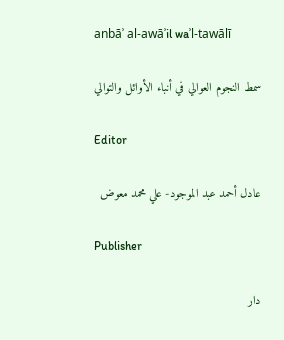anbāʾ al-awāʾil waʾl-tawālī

سمط النجوم العوالي في أنباء الأوائل والتوالي

Editor

عادل أحمد عبد الموجود- علي محمد معوض

Publisher

دار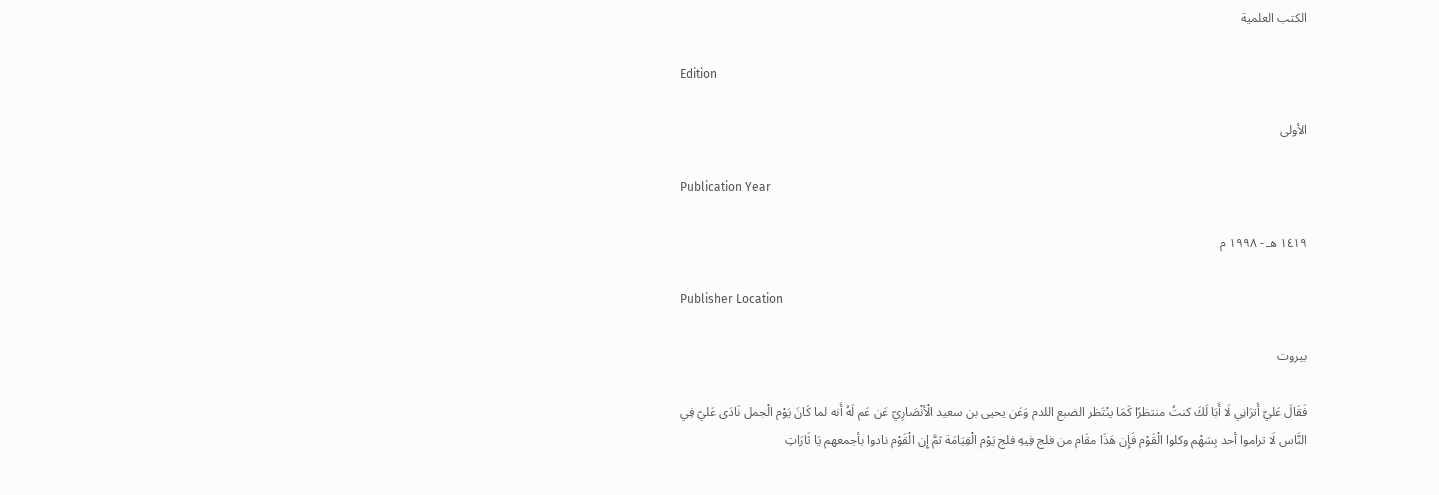الكتب العلمية

Edition

الأولى

Publication Year

١٤١٩ هـ - ١٩٩٨ م

Publisher Location

بيروت

فَقَالَ عَليّ أَترَانِي لَا أَبَا لَكَ كنتُ منتظرًا كَمَا ينْتَظر الضبع اللدم وَعَن يحيى بن سعيد الْأنْصَارِيّ عَن عَم لَهُ أَنه لما كَانَ يَوْم الْجمل نَادَى عَليّ فِي النَّاس لَا تراموا أحد بِسَهْم وكلوا الْقَوْم فَإِن هَذَا مقَام من فلج فِيهِ فلج يَوْم الْقِيَامَة ثمَّ إِن الْقَوْم نادوا بأجمعهم يَا ثَارَاتِ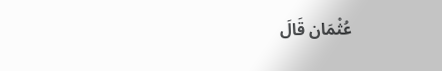عُثْمَان قَالَ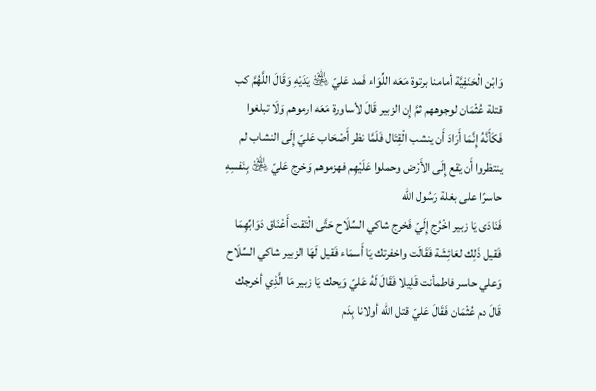وَابْن الْحَنَفِيَّة أمامنا برتوة مَعَه اللِّوَاء فَمد عَليّ ﵁ يَدَيْهِ وَقَالَ اللَّهُمَّ كب قتلة عُثْمَان لوجوههم ثمَّ إِن الزبير قَالَ لأساورة مَعَه ارموهم وَلَا تبلغوا فَكَأَنَّهُ إِنَّمَا أَرَادَ أَن ينشب الْقِتَال فَلَمَّا نظر أَصْحَاب عَليّ إِلَى النشاب لم ينتظروا أَن يَقع إِلَى الأَرْض وحملوا عَلَيْهِم فهزموهم وَخرج عَليّ ﵁ بِنَفسِهِ حاسرًا على بغلة رَسُول الله
فَنَادَى يَا زبير اخْرُج إِلَيّ فَخرج شاكي السِّلَاح حَتَّى الْتَقت أَعْنَاق دَوَابِّهِمَا فَقيل ذَلِك لعَائِشَة فَقَالَت واخفرتك يَا أَسمَاء فَقيل لَهَا الزبير شاكي السِّلَاح وَعلي حاسر فاطمأنت قَلِيلا فَقَالَ لَهُ عَليّ وَيحك يَا زبير مَا الَّذِي أخرجك قَالَ دم عُثْمَان فَقَالَ عَليّ قتل الله أولانا بِدَم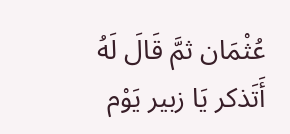عُثْمَان ثمَّ قَالَ لَهُ أَتَذكر يَا زبير يَوْم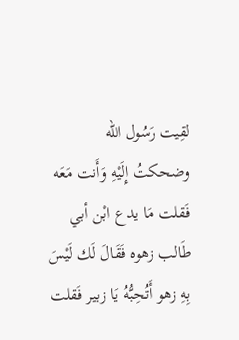لقِيت رَسُول الله
وضحكتُ إِلَيْهِ وَأَنت مَعَه فَقلت مَا يدع ابْن أبي طَالب زهوه فَقَالَ لَك لَيْسَ بِهِ زهو أَتُحِبُّهُ يَا زبير فَقلت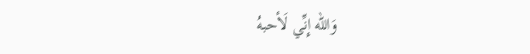وَالله إِنِّي لَأحبهُ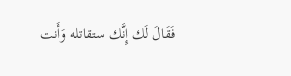فَقَالَ لَك إِنَّك ستقاتله وَأَنت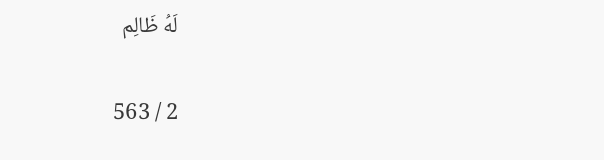لَهُ ظَالِم

2 / 563